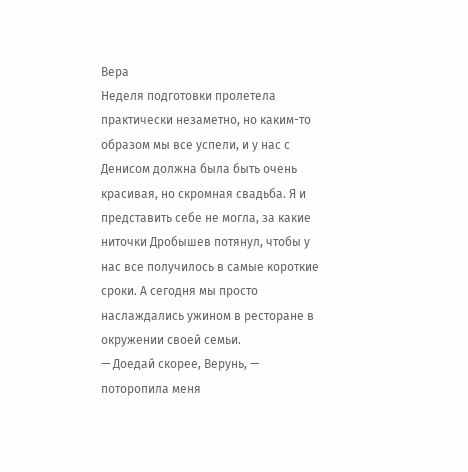Вера
Неделя подготовки пролетела практически незаметно, но каким-то образом мы все успели, и у нас с Денисом должна была быть очень красивая, но скромная свадьба. Я и представить себе не могла, за какие ниточки Дробышев потянул, чтобы у нас все получилось в самые короткие сроки. А сегодня мы просто наслаждались ужином в ресторане в окружении своей семьи.
— Доедай скорее, Верунь, — поторопила меня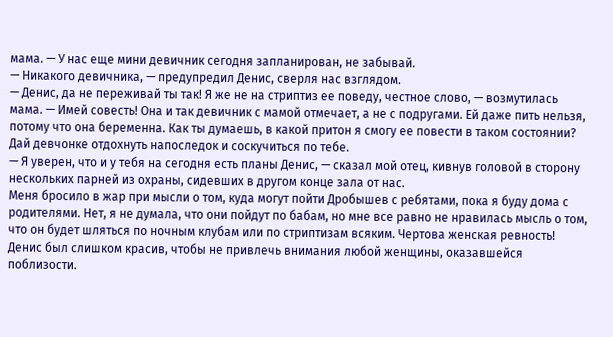мама. — У нас еще мини девичник сегодня запланирован, не забывай.
— Никакого девичника, — предупредил Денис, сверля нас взглядом.
— Денис, да не переживай ты так! Я же не на стриптиз ее поведу, честное слово, — возмутилась мама. — Имей совесть! Она и так девичник с мамой отмечает, а не с подругами. Ей даже пить нельзя, потому что она беременна. Как ты думаешь, в какой притон я смогу ее повести в таком состоянии? Дай девчонке отдохнуть напоследок и соскучиться по тебе.
— Я уверен, что и у тебя на сегодня есть планы Денис, — сказал мой отец, кивнув головой в сторону нескольких парней из охраны, сидевших в другом конце зала от нас.
Меня бросило в жар при мысли о том, куда могут пойти Дробышев с ребятами, пока я буду дома с родителями. Нет, я не думала, что они пойдут по бабам, но мне все равно не нравилась мысль о том, что он будет шляться по ночным клубам или по стриптизам всяким. Чертова женская ревность! Денис был слишком красив, чтобы не привлечь внимания любой женщины, оказавшейся поблизости.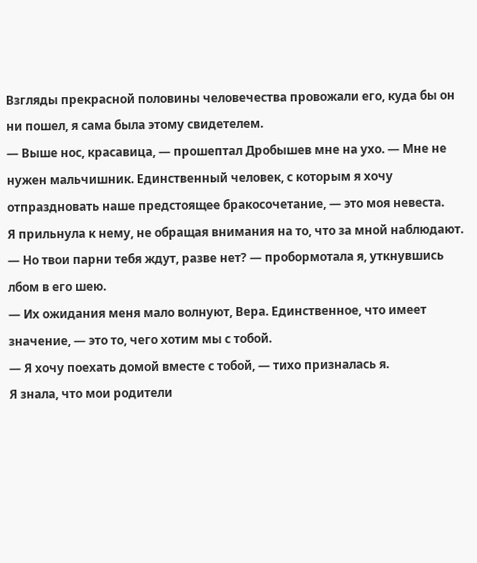Взгляды прекрасной половины человечества провожали его, куда бы он ни пошел, я сама была этому свидетелем.
— Выше нос, красавица, — прошептал Дробышев мне на ухо. — Мне не нужен мальчишник. Единственный человек, с которым я хочу отпраздновать наше предстоящее бракосочетание, — это моя невеста.
Я прильнула к нему, не обращая внимания на то, что за мной наблюдают.
— Но твои парни тебя ждут, разве нет? — пробормотала я, уткнувшись лбом в его шею.
— Их ожидания меня мало волнуют, Вера. Единственное, что имеет значение, — это то, чего хотим мы с тобой.
— Я хочу поехать домой вместе с тобой, — тихо призналась я.
Я знала, что мои родители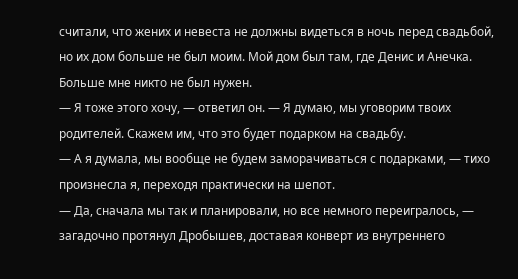считали, что жених и невеста не должны видеться в ночь перед свадьбой, но их дом больше не был моим. Мой дом был там, где Денис и Анечка. Больше мне никто не был нужен.
— Я тоже этого хочу, — ответил он. — Я думаю, мы уговорим твоих родителей. Скажем им, что это будет подарком на свадьбу.
— А я думала, мы вообще не будем заморачиваться с подарками, — тихо произнесла я, переходя практически на шепот.
— Да, сначала мы так и планировали, но все немного переигралось, — загадочно протянул Дробышев, доставая конверт из внутреннего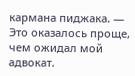кармана пиджака. — Это оказалось проще, чем ожидал мой адвокат.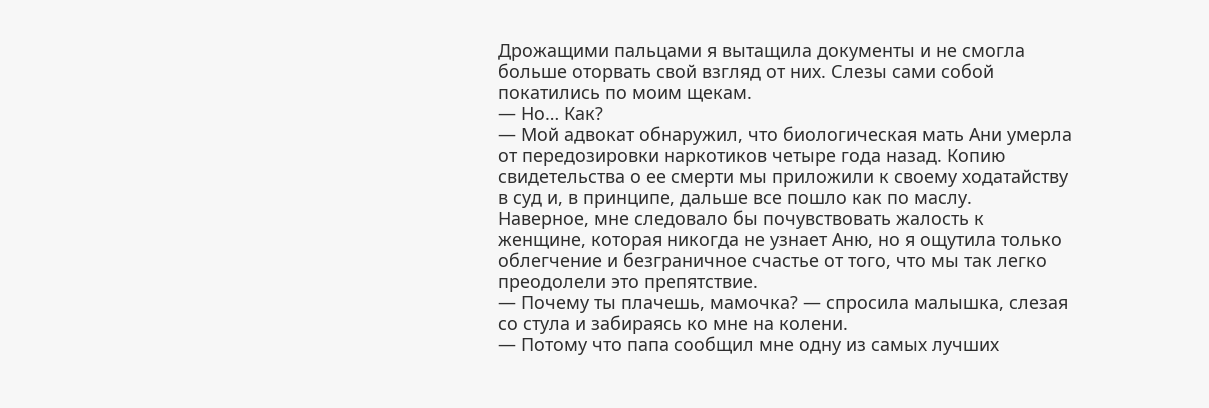Дрожащими пальцами я вытащила документы и не смогла больше оторвать свой взгляд от них. Слезы сами собой покатились по моим щекам.
— Но… Как?
— Мой адвокат обнаружил, что биологическая мать Ани умерла от передозировки наркотиков четыре года назад. Копию свидетельства о ее смерти мы приложили к своему ходатайству в суд и, в принципе, дальше все пошло как по маслу.
Наверное, мне следовало бы почувствовать жалость к женщине, которая никогда не узнает Аню, но я ощутила только облегчение и безграничное счастье от того, что мы так легко преодолели это препятствие.
— Почему ты плачешь, мамочка? — спросила малышка, слезая со стула и забираясь ко мне на колени.
— Потому что папа сообщил мне одну из самых лучших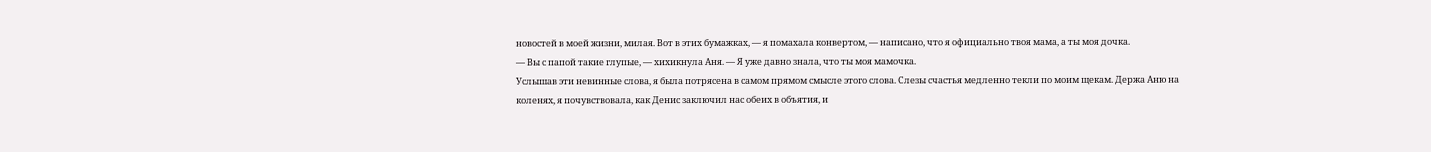новостей в моей жизни, милая. Вот в этих бумажках, — я помахала конвертом, — написано, что я официально твоя мама, а ты моя дочка.
— Вы с папой такие глупые, — хихикнула Аня. — Я уже давно знала, что ты моя мамочка.
Услышав эти невинные слова, я была потрясена в самом прямом смысле этого слова. Слезы счастья медленно текли по моим щекам. Держа Аню на коленях, я почувствовала, как Денис заключил нас обеих в объятия, и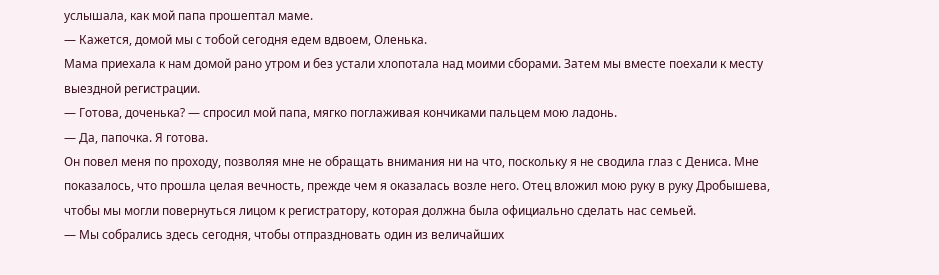услышала, как мой папа прошептал маме.
— Кажется, домой мы с тобой сегодня едем вдвоем, Оленька.
Мама приехала к нам домой рано утром и без устали хлопотала над моими сборами. Затем мы вместе поехали к месту выездной регистрации.
— Готова, доченька? — спросил мой папа, мягко поглаживая кончиками пальцем мою ладонь.
— Да, папочка. Я готова.
Он повел меня по проходу, позволяя мне не обращать внимания ни на что, поскольку я не сводила глаз с Дениса. Мне показалось, что прошла целая вечность, прежде чем я оказалась возле него. Отец вложил мою руку в руку Дробышева, чтобы мы могли повернуться лицом к регистратору, которая должна была официально сделать нас семьей.
— Мы собрались здесь сегодня, чтобы отпраздновать один из величайших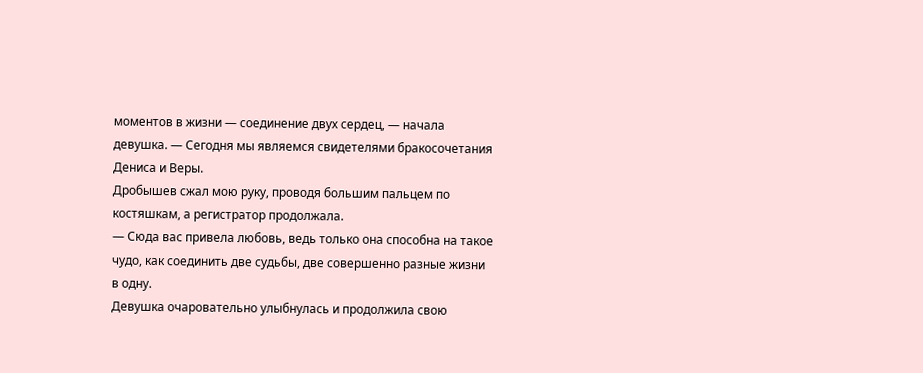моментов в жизни — соединение двух сердец, — начала девушка. — Сегодня мы являемся свидетелями бракосочетания Дениса и Веры.
Дробышев сжал мою руку, проводя большим пальцем по костяшкам, а регистратор продолжала.
— Сюда вас привела любовь, ведь только она способна на такое чудо, как соединить две судьбы, две совершенно разные жизни в одну.
Девушка очаровательно улыбнулась и продолжила свою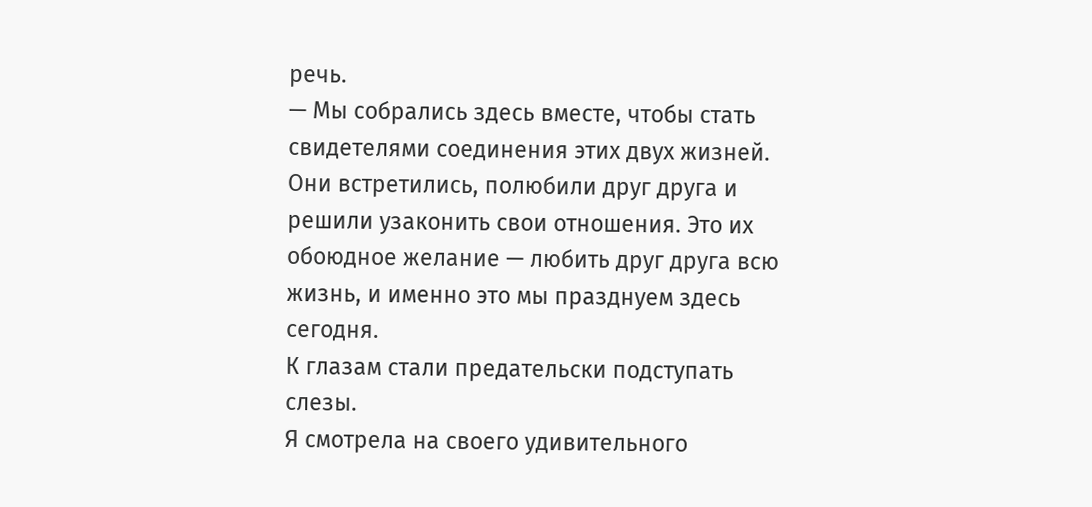речь.
— Мы собрались здесь вместе, чтобы стать свидетелями соединения этих двух жизней. Они встретились, полюбили друг друга и решили узаконить свои отношения. Это их обоюдное желание — любить друг друга всю жизнь, и именно это мы празднуем здесь сегодня.
К глазам стали предательски подступать слезы.
Я смотрела на своего удивительного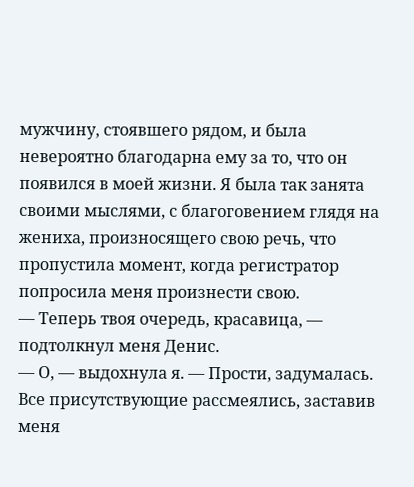мужчину, стоявшего рядом, и была невероятно благодарна ему за то, что он появился в моей жизни. Я была так занята своими мыслями, с благоговением глядя на жениха, произносящего свою речь, что пропустила момент, когда регистратор попросила меня произнести свою.
— Теперь твоя очередь, красавица, — подтолкнул меня Денис.
— О, — выдохнула я. — Прости, задумалась.
Все присутствующие рассмеялись, заставив меня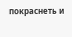покраснеть и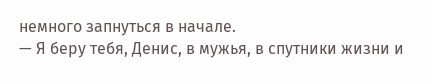немного запнуться в начале.
— Я беру тебя, Денис, в мужья, в спутники жизни и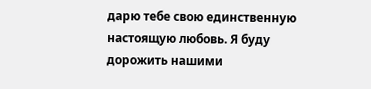дарю тебе свою единственную настоящую любовь. Я буду дорожить нашими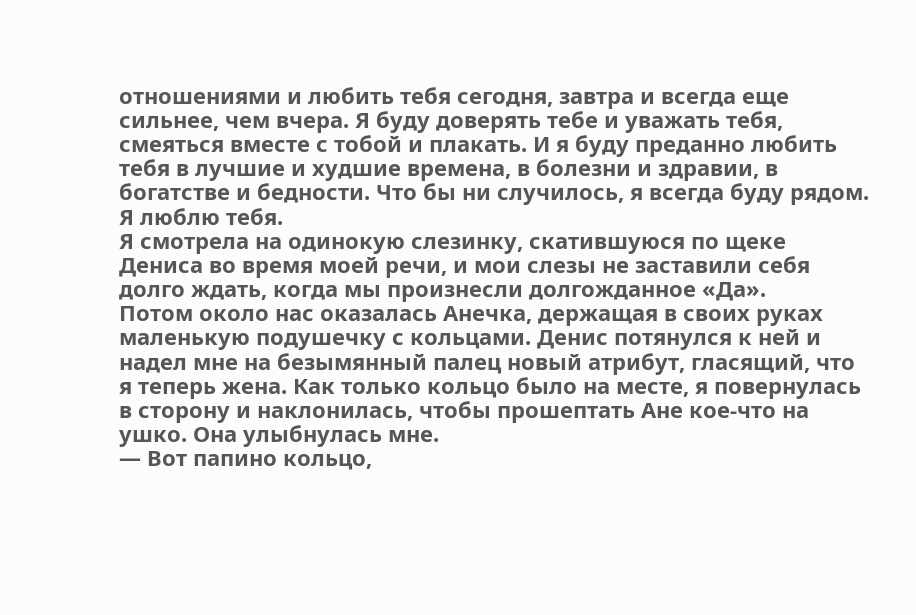отношениями и любить тебя сегодня, завтра и всегда еще сильнее, чем вчера. Я буду доверять тебе и уважать тебя, смеяться вместе с тобой и плакать. И я буду преданно любить тебя в лучшие и худшие времена, в болезни и здравии, в богатстве и бедности. Что бы ни случилось, я всегда буду рядом. Я люблю тебя.
Я смотрела на одинокую слезинку, скатившуюся по щеке Дениса во время моей речи, и мои слезы не заставили себя долго ждать, когда мы произнесли долгожданное «Да».
Потом около нас оказалась Анечка, держащая в своих руках маленькую подушечку с кольцами. Денис потянулся к ней и надел мне на безымянный палец новый атрибут, гласящий, что я теперь жена. Как только кольцо было на месте, я повернулась в сторону и наклонилась, чтобы прошептать Ане кое-что на ушко. Она улыбнулась мне.
— Вот папино кольцо,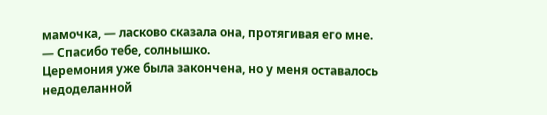мамочка, — ласково сказала она, протягивая его мне.
— Спасибо тебе, солнышко.
Церемония уже была закончена, но у меня оставалось недоделанной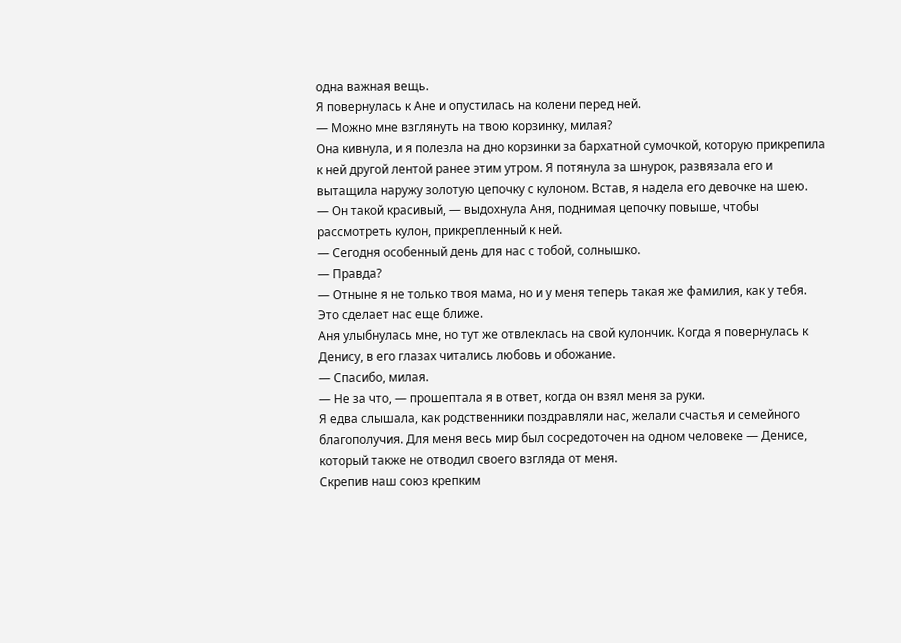одна важная вещь.
Я повернулась к Ане и опустилась на колени перед ней.
— Можно мне взглянуть на твою корзинку, милая?
Она кивнула, и я полезла на дно корзинки за бархатной сумочкой, которую прикрепила к ней другой лентой ранее этим утром. Я потянула за шнурок, развязала его и вытащила наружу золотую цепочку с кулоном. Встав, я надела его девочке на шею.
— Он такой красивый, — выдохнула Аня, поднимая цепочку повыше, чтобы рассмотреть кулон, прикрепленный к ней.
— Сегодня особенный день для нас с тобой, солнышко.
— Правда?
— Отныне я не только твоя мама, но и у меня теперь такая же фамилия, как у тебя. Это сделает нас еще ближе.
Аня улыбнулась мне, но тут же отвлеклась на свой кулончик. Когда я повернулась к Денису, в его глазах читались любовь и обожание.
— Спасибо, милая.
— Не за что, — прошептала я в ответ, когда он взял меня за руки.
Я едва слышала, как родственники поздравляли нас, желали счастья и семейного благополучия. Для меня весь мир был сосредоточен на одном человеке — Денисе, который также не отводил своего взгляда от меня.
Скрепив наш союз крепким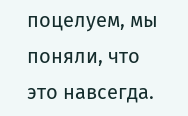поцелуем, мы поняли, что это навсегда.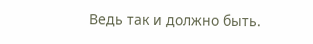Ведь так и должно быть.